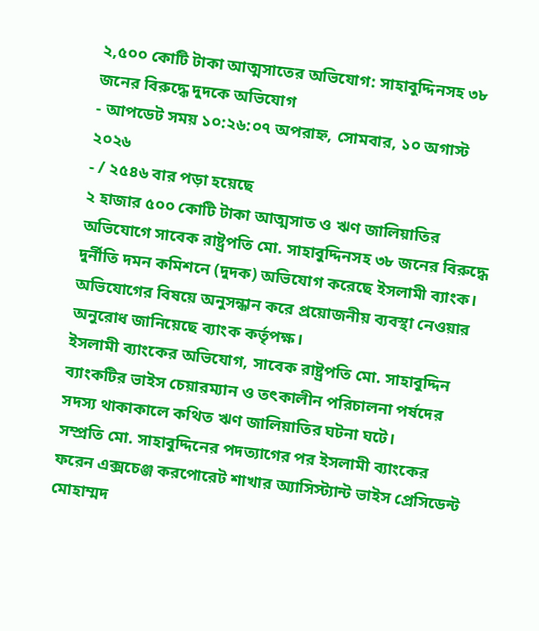২,৫০০ কোটি টাকা আত্মসাতের অভিযোগ: সাহাবুদ্দিনসহ ৩৮ জনের বিরুদ্ধে দুদকে অভিযোগ
- আপডেট সময় ১০:২৬:০৭ অপরাহ্ন, সোমবার, ১০ অগাস্ট ২০২৬
- / ২৫৪৬ বার পড়া হয়েছে
২ হাজার ৫০০ কোটি টাকা আত্মসাত ও ঋণ জালিয়াতির অভিযোগে সাবেক রাষ্ট্রপতি মো. সাহাবুদ্দিনসহ ৩৮ জনের বিরুদ্ধে দুর্নীতি দমন কমিশনে (দুদক) অভিযোগ করেছে ইসলামী ব্যাংক। অভিযোগের বিষয়ে অনুসন্ধান করে প্রয়োজনীয় ব্যবস্থা নেওয়ার অনুরোধ জানিয়েছে ব্যাংক কর্তৃপক্ষ।
ইসলামী ব্যাংকের অভিযোগ, সাবেক রাষ্ট্রপতি মো. সাহাবুদ্দিন ব্যাংকটির ভাইস চেয়ারম্যান ও তৎকালীন পরিচালনা পর্ষদের সদস্য থাকাকালে কথিত ঋণ জালিয়াতির ঘটনা ঘটে।
সম্প্রতি মো. সাহাবুদ্দিনের পদত্যাগের পর ইসলামী ব্যাংকের ফরেন এক্সচেঞ্জ করপোরেট শাখার অ্যাসিস্ট্যান্ট ভাইস প্রেসিডেন্ট মোহাম্মদ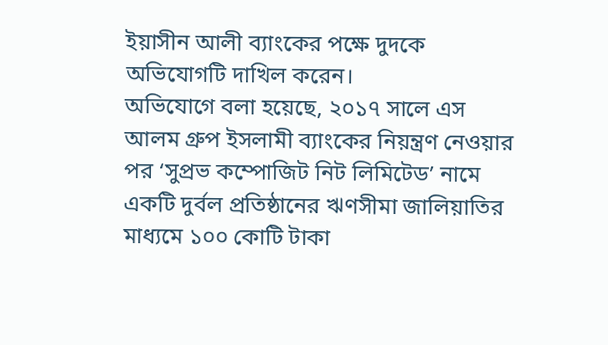ইয়াসীন আলী ব্যাংকের পক্ষে দুদকে অভিযোগটি দাখিল করেন।
অভিযোগে বলা হয়েছে, ২০১৭ সালে এস আলম গ্রুপ ইসলামী ব্যাংকের নিয়ন্ত্রণ নেওয়ার পর ‘সুপ্রভ কম্পোজিট নিট লিমিটেড’ নামে একটি দুর্বল প্রতিষ্ঠানের ঋণসীমা জালিয়াতির মাধ্যমে ১০০ কোটি টাকা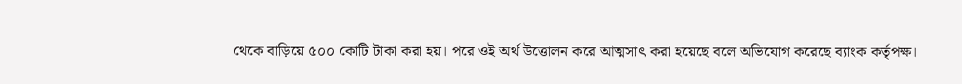থেকে বাড়িয়ে ৫০০ কোটি টাকা করা হয়। পরে ওই অর্থ উত্তোলন করে আত্মসাৎ করা হয়েছে বলে অভিযোগ করেছে ব্যাংক কর্তৃপক্ষ।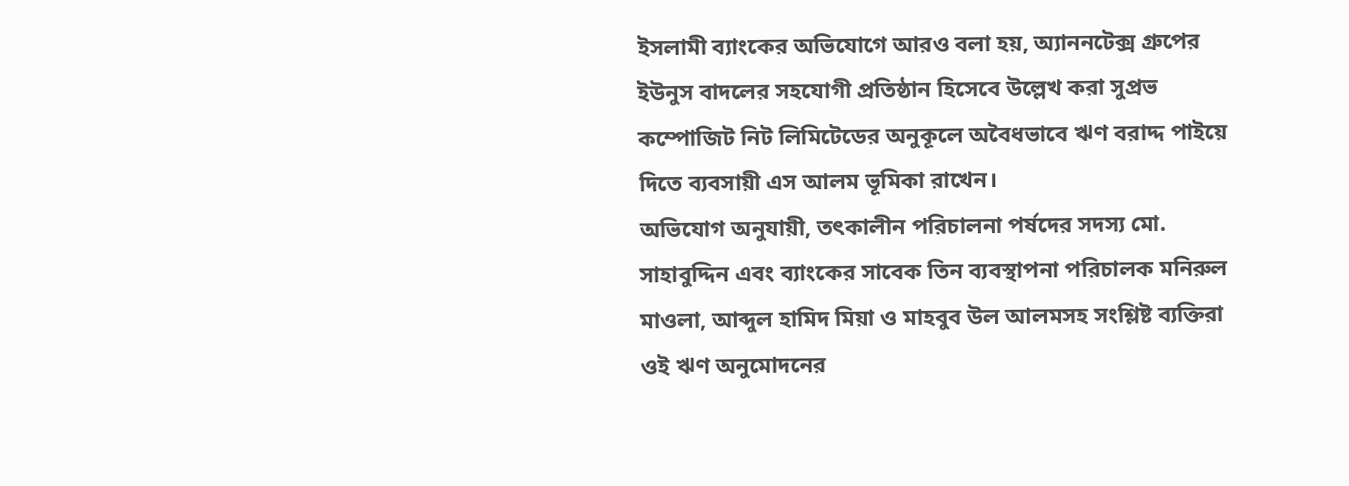ইসলামী ব্যাংকের অভিযোগে আরও বলা হয়, অ্যাননটেক্স গ্রুপের ইউনুস বাদলের সহযোগী প্রতিষ্ঠান হিসেবে উল্লেখ করা সুপ্রভ কম্পোজিট নিট লিমিটেডের অনুকূলে অবৈধভাবে ঋণ বরাদ্দ পাইয়ে দিতে ব্যবসায়ী এস আলম ভূমিকা রাখেন।
অভিযোগ অনুযায়ী, তৎকালীন পরিচালনা পর্ষদের সদস্য মো. সাহাবুদ্দিন এবং ব্যাংকের সাবেক তিন ব্যবস্থাপনা পরিচালক মনিরুল মাওলা, আব্দুল হামিদ মিয়া ও মাহবুব উল আলমসহ সংশ্লিষ্ট ব্যক্তিরা ওই ঋণ অনুমোদনের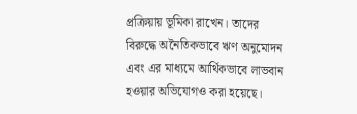প্রক্রিয়ায় ভূমিকা রাখেন। তাদের বিরুদ্ধে অনৈতিকভাবে ঋণ অনুমোদন এবং এর মাধ্যমে আর্থিকভাবে লাভবান হওয়ার অভিযোগও করা হয়েছে।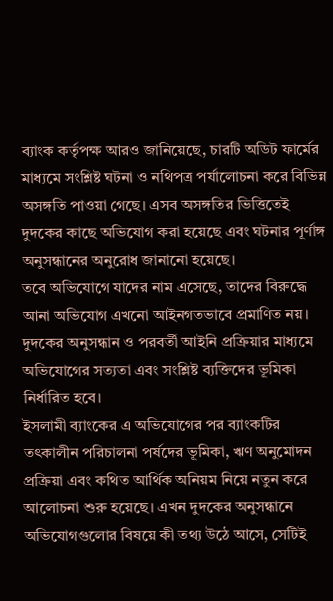ব্যাংক কর্তৃপক্ষ আরও জানিয়েছে, চারটি অডিট ফার্মের মাধ্যমে সংশ্লিষ্ট ঘটনা ও নথিপত্র পর্যালোচনা করে বিভিন্ন অসঙ্গতি পাওয়া গেছে। এসব অসঙ্গতির ভিত্তিতেই দুদকের কাছে অভিযোগ করা হয়েছে এবং ঘটনার পূর্ণাঙ্গ অনুসন্ধানের অনুরোধ জানানো হয়েছে।
তবে অভিযোগে যাদের নাম এসেছে, তাদের বিরুদ্ধে আনা অভিযোগ এখনো আইনগতভাবে প্রমাণিত নয়। দুদকের অনুসন্ধান ও পরবর্তী আইনি প্রক্রিয়ার মাধ্যমে অভিযোগের সত্যতা এবং সংশ্লিষ্ট ব্যক্তিদের ভূমিকা নির্ধারিত হবে।
ইসলামী ব্যাংকের এ অভিযোগের পর ব্যাংকটির তৎকালীন পরিচালনা পর্ষদের ভূমিকা, ঋণ অনুমোদন প্রক্রিয়া এবং কথিত আর্থিক অনিয়ম নিয়ে নতুন করে আলোচনা শুরু হয়েছে। এখন দুদকের অনুসন্ধানে অভিযোগগুলোর বিষয়ে কী তথ্য উঠে আসে, সেটিই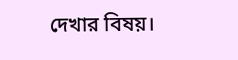দেখার বিষয়।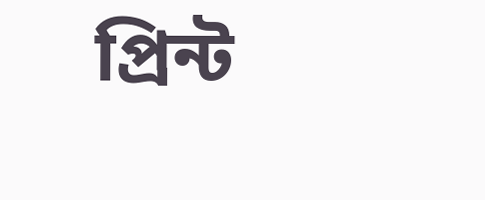প্রিন্ট